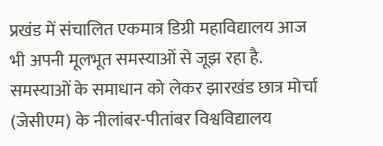प्रखंड में संचालित एकमात्र डिग्री महाविद्यालय आज भी अपनी मूलभूत समस्याओं से जूझ रहा है. समस्याओं के समाधान को लेकर झारखंड छात्र मोर्चा (जेसीएम) के नीलांबर-पीतांबर विश्वविद्यालय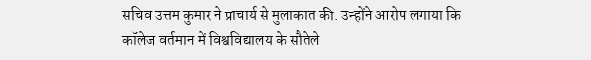सचिव उत्तम कुमार ने प्राचार्य से मुलाकात की. उन्होंने आरोप लगाया कि कॉलेज वर्तमान में विश्वविद्यालय के सौतेले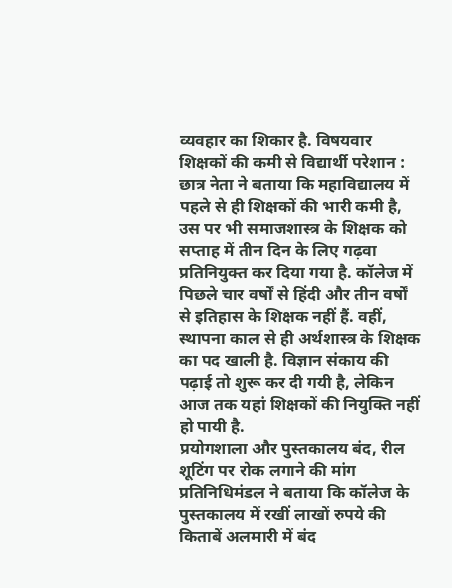व्यवहार का शिकार है. विषयवार शिक्षकों की कमी से विद्यार्थी परेशान : छात्र नेता ने बताया कि महाविद्यालय में पहले से ही शिक्षकों की भारी कमी है, उस पर भी समाजशास्त्र के शिक्षक को सप्ताह में तीन दिन के लिए गढ़वा प्रतिनियुक्त कर दिया गया है. कॉलेज में पिछले चार वर्षों से हिंदी और तीन वर्षों से इतिहास के शिक्षक नहीं हैं. वहीं, स्थापना काल से ही अर्थशास्त्र के शिक्षक का पद खाली है. विज्ञान संकाय की पढ़ाई तो शुरू कर दी गयी है, लेकिन आज तक यहां शिक्षकों की नियुक्ति नहीं हो पायी है.
प्रयोगशाला और पुस्तकालय बंद, रील शूटिंग पर रोक लगाने की मांग
प्रतिनिधिमंडल ने बताया कि कॉलेज के पुस्तकालय में रखीं लाखों रुपये की किताबें अलमारी में बंद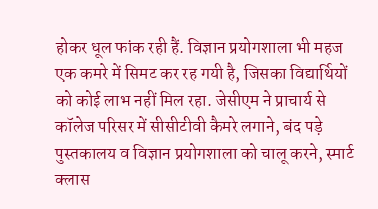होकर धूल फांक रही हैं. विज्ञान प्रयोगशाला भी महज एक कमरे में सिमट कर रह गयी है, जिसका विद्यार्थियों को कोई लाभ नहीं मिल रहा. जेसीएम ने प्राचार्य से कॉलेज परिसर में सीसीटीवी कैमरे लगाने, बंद पड़े पुस्तकालय व विज्ञान प्रयोगशाला को चालू करने, स्मार्ट क्लास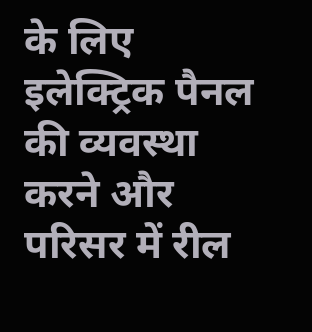के लिए इलेक्ट्रिक पैनल की व्यवस्था करने और परिसर में रील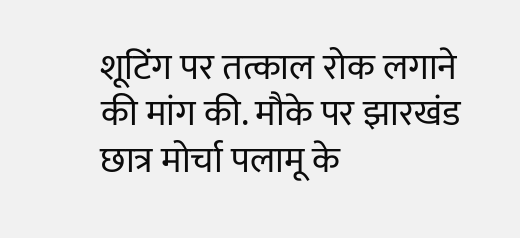शूटिंग पर तत्काल रोक लगाने की मांग की. मौके पर झारखंड छात्र मोर्चा पलामू के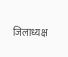जिलाध्यक्ष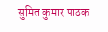सुमित कुमार पाठक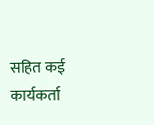सहित कई कार्यकर्ता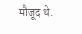मौजूद थे.